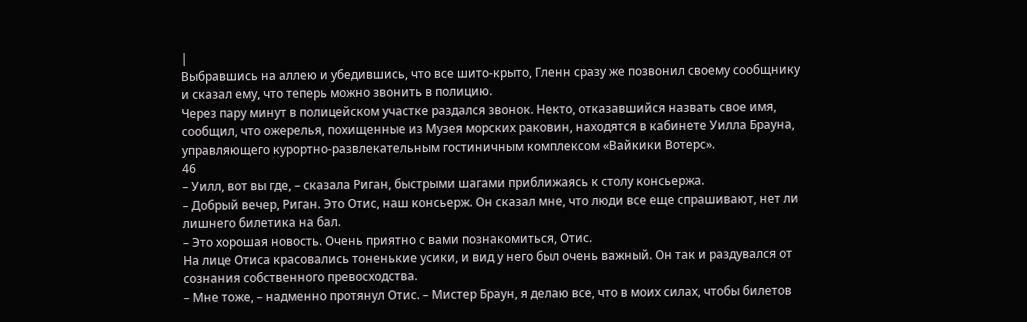|
Выбравшись на аллею и убедившись, что все шито‑крыто, Гленн сразу же позвонил своему сообщнику и сказал ему, что теперь можно звонить в полицию.
Через пару минут в полицейском участке раздался звонок. Некто, отказавшийся назвать свое имя, сообщил, что ожерелья, похищенные из Музея морских раковин, находятся в кабинете Уилла Брауна, управляющего курортно‑развлекательным гостиничным комплексом «Вайкики Вотерс».
46
– Уилл, вот вы где, – сказала Риган, быстрыми шагами приближаясь к столу консьержа.
– Добрый вечер, Риган. Это Отис, наш консьерж. Он сказал мне, что люди все еще спрашивают, нет ли лишнего билетика на бал.
– Это хорошая новость. Очень приятно с вами познакомиться, Отис.
На лице Отиса красовались тоненькие усики, и вид у него был очень важный. Он так и раздувался от сознания собственного превосходства.
– Мне тоже, – надменно протянул Отис. – Мистер Браун, я делаю все, что в моих силах, чтобы билетов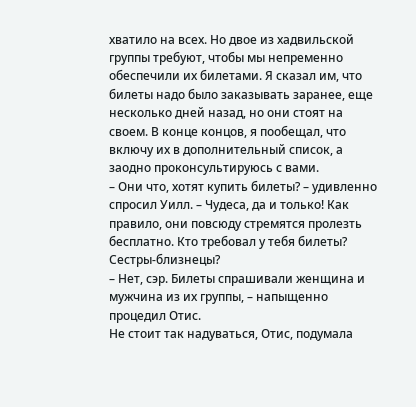хватило на всех. Но двое из хадвильской группы требуют, чтобы мы непременно обеспечили их билетами. Я сказал им, что билеты надо было заказывать заранее, еще несколько дней назад, но они стоят на своем. В конце концов, я пообещал, что включу их в дополнительный список, а заодно проконсультируюсь с вами.
– Они что, хотят купить билеты? – удивленно спросил Уилл. – Чудеса, да и только! Как правило, они повсюду стремятся пролезть бесплатно. Кто требовал у тебя билеты? Сестры‑близнецы?
– Нет, сэр. Билеты спрашивали женщина и мужчина из их группы, – напыщенно процедил Отис.
Не стоит так надуваться, Отис, подумала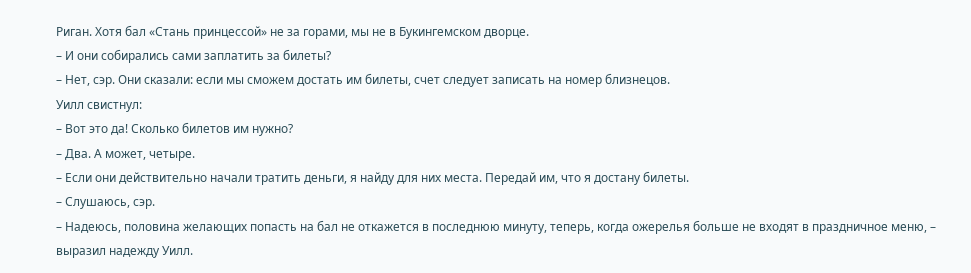Риган. Хотя бал «Стань принцессой» не за горами, мы не в Букингемском дворце.
– И они собирались сами заплатить за билеты?
– Нет, сэр. Они сказали: если мы сможем достать им билеты, счет следует записать на номер близнецов.
Уилл свистнул:
– Вот это да! Сколько билетов им нужно?
– Два. А может, четыре.
– Если они действительно начали тратить деньги, я найду для них места. Передай им, что я достану билеты.
– Слушаюсь, сэр.
– Надеюсь, половина желающих попасть на бал не откажется в последнюю минуту, теперь, когда ожерелья больше не входят в праздничное меню, – выразил надежду Уилл.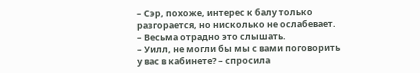– Сэр, похоже, интерес к балу только разгорается, но нисколько не ослабевает.
– Весьма отрадно это слышать.
– Уилл, не могли бы мы с вами поговорить у вас в кабинете? – спросила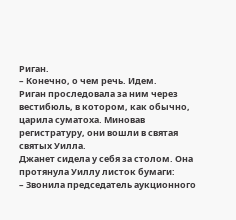Риган.
– Конечно, о чем речь. Идем.
Риган проследовала за ним через вестибюль, в котором, как обычно, царила суматоха. Миновав регистратуру, они вошли в святая святых Уилла.
Джанет сидела у себя за столом. Она протянула Уиллу листок бумаги:
– Звонила председатель аукционного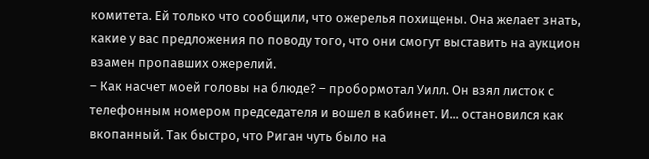комитета. Ей только что сообщили, что ожерелья похищены. Она желает знать, какие у вас предложения по поводу того, что они смогут выставить на аукцион взамен пропавших ожерелий.
– Как насчет моей головы на блюде? – пробормотал Уилл. Он взял листок с телефонным номером председателя и вошел в кабинет. И... остановился как вкопанный. Так быстро, что Риган чуть было на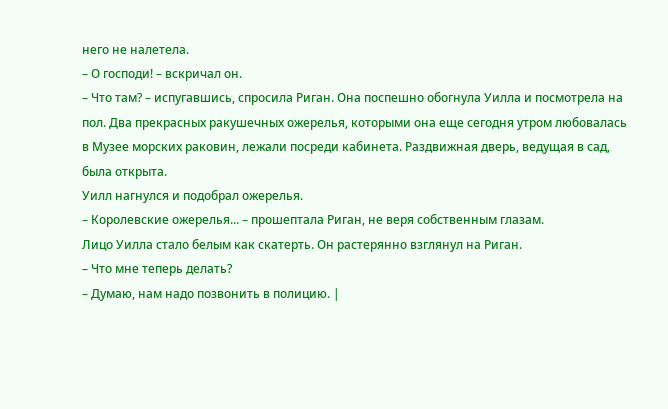него не налетела.
– О господи! – вскричал он.
– Что там? – испугавшись, спросила Риган. Она поспешно обогнула Уилла и посмотрела на пол. Два прекрасных ракушечных ожерелья, которыми она еще сегодня утром любовалась в Музее морских раковин, лежали посреди кабинета. Раздвижная дверь, ведущая в сад, была открыта.
Уилл нагнулся и подобрал ожерелья.
– Королевские ожерелья... – прошептала Риган, не веря собственным глазам.
Лицо Уилла стало белым как скатерть. Он растерянно взглянул на Риган.
– Что мне теперь делать?
– Думаю, нам надо позвонить в полицию. |